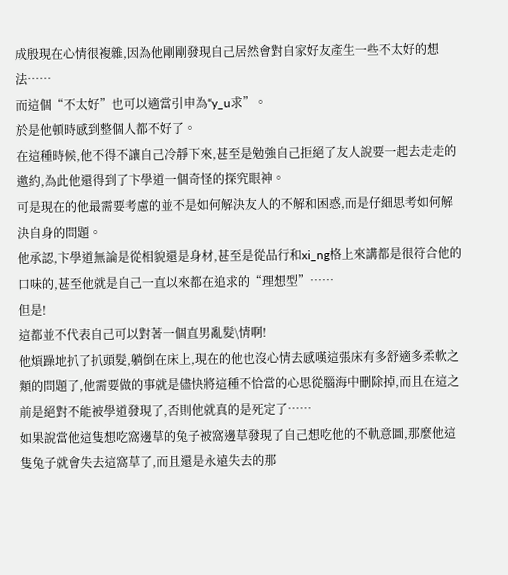成殷現在心情很複雜,因為他剛剛發現自己居然會對自家好友產生一些不太好的想法……
而這個“不太好”也可以適當引申為“y_u求”。
於是他頓時感到整個人都不好了。
在這種時候,他不得不讓自己冷靜下來,甚至是勉強自己拒絕了友人說要一起去走走的邀約,為此他還得到了卞學道一個奇怪的探究眼神。
可是現在的他最需要考慮的並不是如何解決友人的不解和困惑,而是仔細思考如何解決自身的問題。
他承認,卞學道無論是從相貌還是身材,甚至是從品行和xi_ng格上來講都是很符合他的口味的,甚至他就是自己一直以來都在追求的“理想型”……
但是!
這都並不代表自己可以對著一個直男亂髮\情啊!
他煩躁地扒了扒頭髮,躺倒在床上,現在的他也沒心情去感嘆這張床有多舒適多柔軟之類的問題了,他需要做的事就是儘快將這種不恰當的心思從腦海中刪除掉,而且在這之前是絕對不能被學道發現了,否則他就真的是死定了……
如果說當他這隻想吃窩邊草的兔子被窩邊草發現了自己想吃他的不軌意圖,那麼他這隻兔子就會失去這窩草了,而且還是永遠失去的那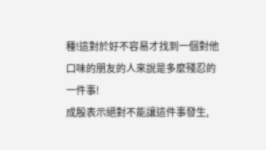種!這對於好不容易才找到一個對他口味的朋友的人來說是多麼殘忍的一件事!
成殷表示絕對不能讓這件事發生,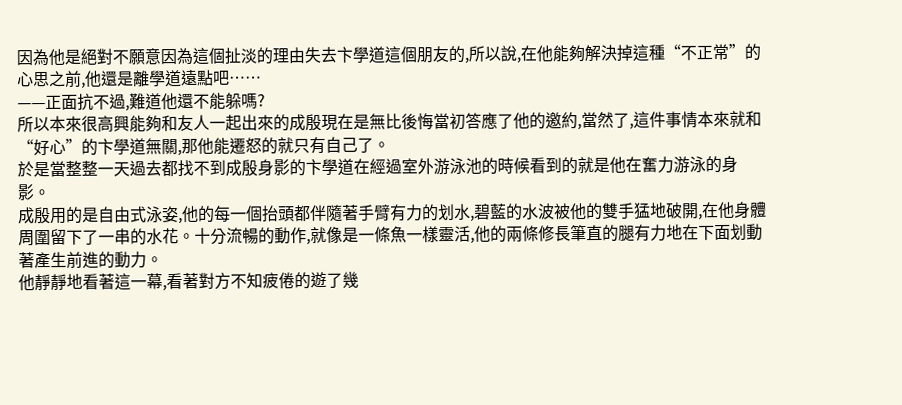因為他是絕對不願意因為這個扯淡的理由失去卞學道這個朋友的,所以說,在他能夠解決掉這種“不正常”的心思之前,他還是離學道遠點吧……
——正面抗不過,難道他還不能躲嗎?
所以本來很高興能夠和友人一起出來的成殷現在是無比後悔當初答應了他的邀約,當然了,這件事情本來就和“好心”的卞學道無關,那他能遷怒的就只有自己了。
於是當整整一天過去都找不到成殷身影的卞學道在經過室外游泳池的時候看到的就是他在奮力游泳的身影。
成殷用的是自由式泳姿,他的每一個抬頭都伴隨著手臂有力的划水,碧藍的水波被他的雙手猛地破開,在他身體周圍留下了一串的水花。十分流暢的動作,就像是一條魚一樣靈活,他的兩條修長筆直的腿有力地在下面划動著產生前進的動力。
他靜靜地看著這一幕,看著對方不知疲倦的遊了幾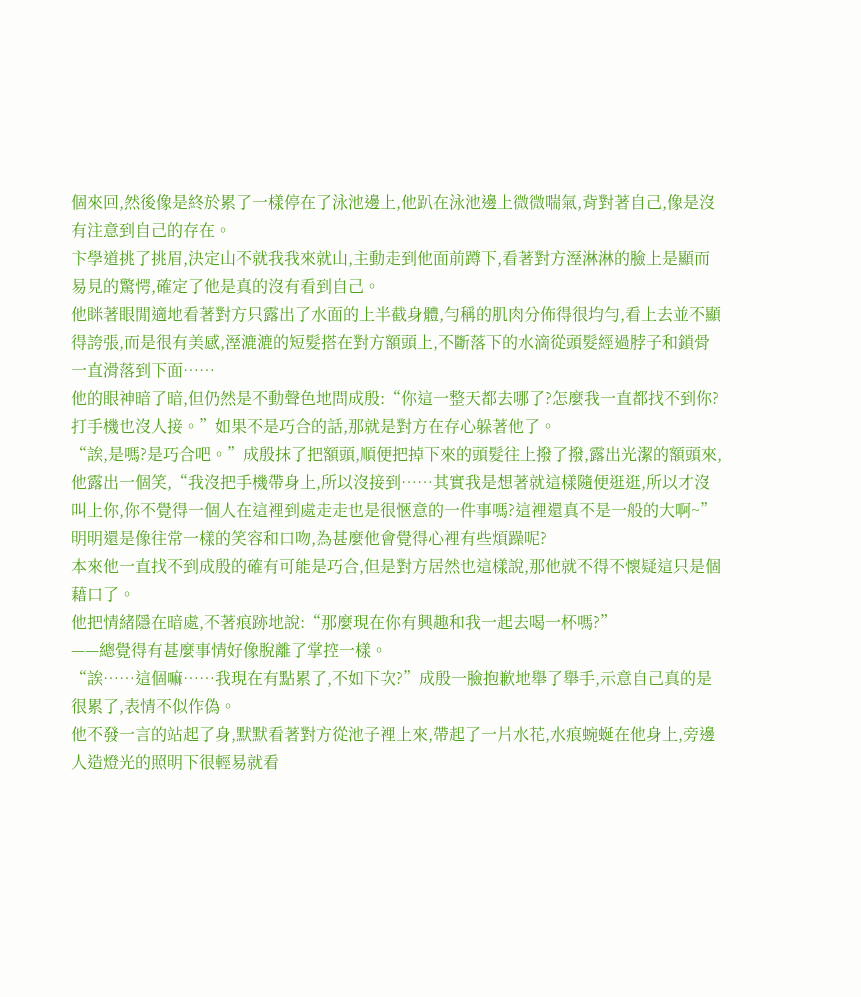個來回,然後像是終於累了一樣停在了泳池邊上,他趴在泳池邊上微微喘氣,背對著自己,像是沒有注意到自己的存在。
卞學道挑了挑眉,決定山不就我我來就山,主動走到他面前蹲下,看著對方溼淋淋的臉上是顯而易見的驚愕,確定了他是真的沒有看到自己。
他眯著眼閒適地看著對方只露出了水面的上半截身體,勻稱的肌肉分佈得很均勻,看上去並不顯得誇張,而是很有美感,溼漉漉的短髮搭在對方額頭上,不斷落下的水滴從頭髮經過脖子和鎖骨一直滑落到下面……
他的眼神暗了暗,但仍然是不動聲色地問成殷:“你這一整天都去哪了?怎麼我一直都找不到你?打手機也沒人接。”如果不是巧合的話,那就是對方在存心躲著他了。
“誒,是嗎?是巧合吧。”成殷抹了把額頭,順便把掉下來的頭髮往上撥了撥,露出光潔的額頭來,他露出一個笑,“我沒把手機帶身上,所以沒接到……其實我是想著就這樣隨便逛逛,所以才沒叫上你,你不覺得一個人在這裡到處走走也是很愜意的一件事嗎?這裡還真不是一般的大啊~”
明明還是像往常一樣的笑容和口吻,為甚麼他會覺得心裡有些煩躁呢?
本來他一直找不到成殷的確有可能是巧合,但是對方居然也這樣說,那他就不得不懷疑這只是個藉口了。
他把情緒隱在暗處,不著痕跡地說:“那麼現在你有興趣和我一起去喝一杯嗎?”
——總覺得有甚麼事情好像脫離了掌控一樣。
“誒……這個嘛……我現在有點累了,不如下次?”成殷一臉抱歉地舉了舉手,示意自己真的是很累了,表情不似作偽。
他不發一言的站起了身,默默看著對方從池子裡上來,帶起了一片水花,水痕蜿蜒在他身上,旁邊人造燈光的照明下很輕易就看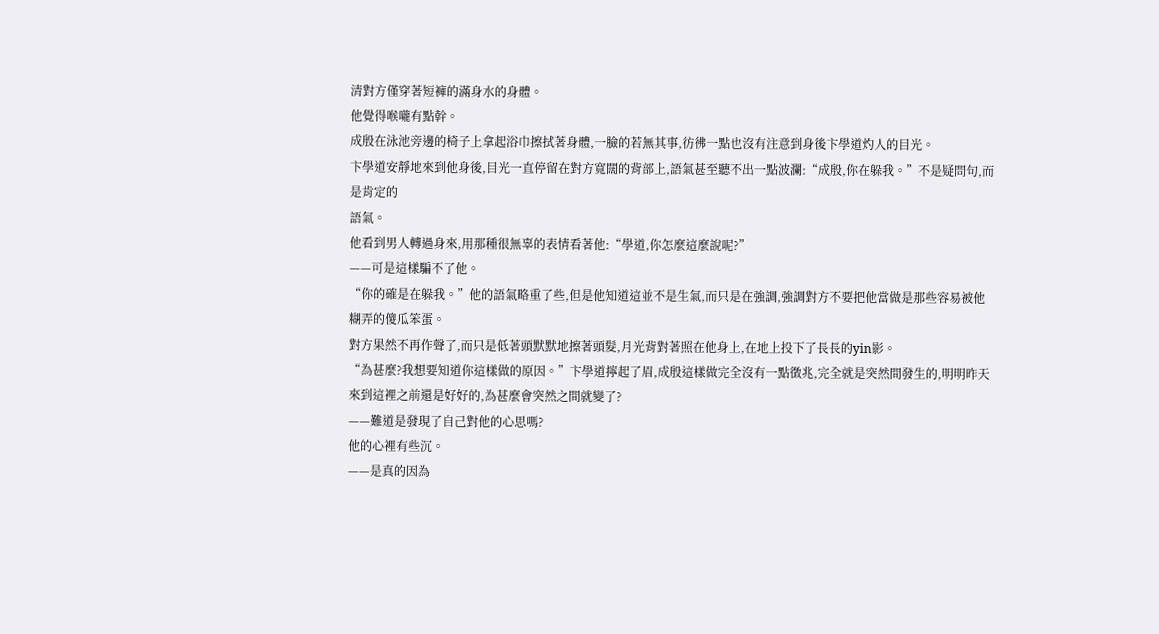清對方僅穿著短褲的滿身水的身體。
他覺得喉嚨有點幹。
成殷在泳池旁邊的椅子上拿起浴巾擦拭著身體,一臉的若無其事,彷彿一點也沒有注意到身後卞學道灼人的目光。
卞學道安靜地來到他身後,目光一直停留在對方寬闊的背部上,語氣甚至聽不出一點波瀾:“成殷,你在躲我。”不是疑問句,而是肯定的
語氣。
他看到男人轉過身來,用那種很無辜的表情看著他:“學道,你怎麼這麼說呢?”
——可是這樣騙不了他。
“你的確是在躲我。”他的語氣略重了些,但是他知道這並不是生氣,而只是在強調,強調對方不要把他當做是那些容易被他糊弄的傻瓜笨蛋。
對方果然不再作聲了,而只是低著頭默默地擦著頭髮,月光背對著照在他身上,在地上投下了長長的yin影。
“為甚麼?我想要知道你這樣做的原因。”卞學道擰起了眉,成殷這樣做完全沒有一點徵兆,完全就是突然間發生的,明明昨天來到這裡之前還是好好的,為甚麼會突然之間就變了?
——難道是發現了自己對他的心思嗎?
他的心裡有些沉。
——是真的因為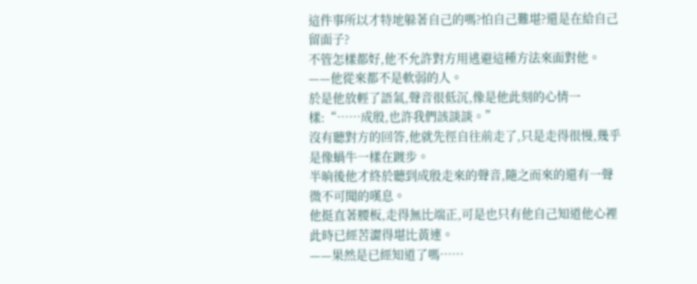這件事所以才特地躲著自己的嗎?怕自己難堪?還是在給自己留面子?
不管怎樣都好,他不允許對方用逃避這種方法來面對他。
——他從來都不是軟弱的人。
於是他放輕了語氣,聲音很低沉,像是他此刻的心情一樣:“……成殷,也許我們該談談。”
沒有聽對方的回答,他就先徑自往前走了,只是走得很慢,幾乎是像蝸牛一樣在踱步。
半晌後他才終於聽到成殷走來的聲音,隨之而來的還有一聲微不可聞的嘆息。
他挺直著腰板,走得無比端正,可是也只有他自己知道他心裡此時已經苦澀得堪比黃連。
——果然是已經知道了嗎……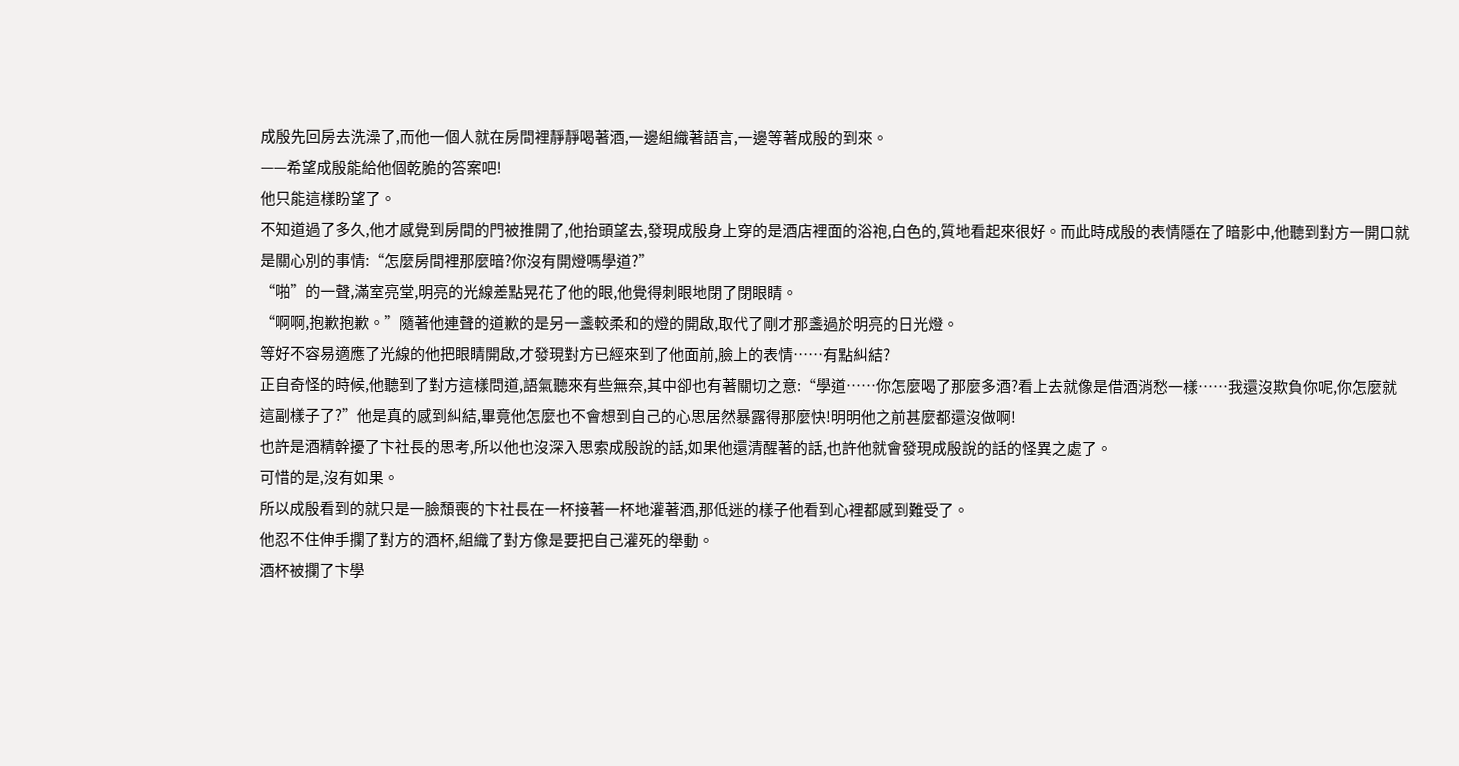成殷先回房去洗澡了,而他一個人就在房間裡靜靜喝著酒,一邊組織著語言,一邊等著成殷的到來。
——希望成殷能給他個乾脆的答案吧!
他只能這樣盼望了。
不知道過了多久,他才感覺到房間的門被推開了,他抬頭望去,發現成殷身上穿的是酒店裡面的浴袍,白色的,質地看起來很好。而此時成殷的表情隱在了暗影中,他聽到對方一開口就是關心別的事情:“怎麼房間裡那麼暗?你沒有開燈嗎學道?”
“啪”的一聲,滿室亮堂,明亮的光線差點晃花了他的眼,他覺得刺眼地閉了閉眼睛。
“啊啊,抱歉抱歉。”隨著他連聲的道歉的是另一盞較柔和的燈的開啟,取代了剛才那盞過於明亮的日光燈。
等好不容易適應了光線的他把眼睛開啟,才發現對方已經來到了他面前,臉上的表情……有點糾結?
正自奇怪的時候,他聽到了對方這樣問道,語氣聽來有些無奈,其中卻也有著關切之意:“學道……你怎麼喝了那麼多酒?看上去就像是借酒消愁一樣……我還沒欺負你呢,你怎麼就這副樣子了?”他是真的感到糾結,畢竟他怎麼也不會想到自己的心思居然暴露得那麼快!明明他之前甚麼都還沒做啊!
也許是酒精幹擾了卞社長的思考,所以他也沒深入思索成殷說的話,如果他還清醒著的話,也許他就會發現成殷說的話的怪異之處了。
可惜的是,沒有如果。
所以成殷看到的就只是一臉頹喪的卞社長在一杯接著一杯地灌著酒,那低迷的樣子他看到心裡都感到難受了。
他忍不住伸手攔了對方的酒杯,組織了對方像是要把自己灌死的舉動。
酒杯被攔了卞學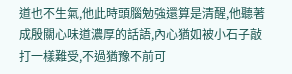道也不生氣,他此時頭腦勉強還算是清醒,他聽著成殷關心味道濃厚的話語,內心猶如被小石子敲打一樣難受,不過猶豫不前可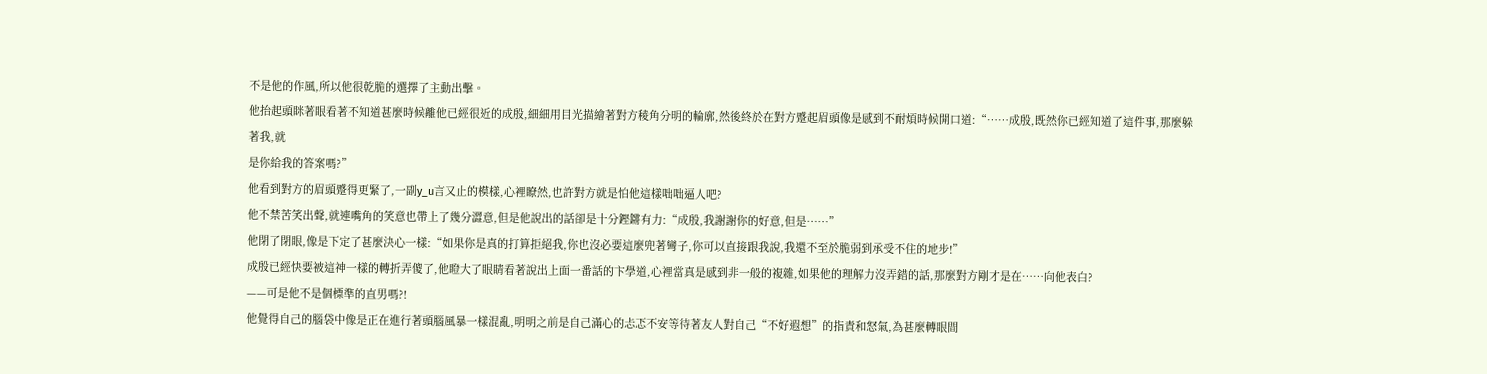不是他的作風,所以他很乾脆的選擇了主動出擊。
他抬起頭眯著眼看著不知道甚麼時候離他已經很近的成殷,細細用目光描繪著對方稜角分明的輪廓,然後終於在對方蹙起眉頭像是感到不耐煩時候開口道:“……成殷,既然你已經知道了這件事,那麼躲著我,就
是你給我的答案嗎?”
他看到對方的眉頭蹙得更緊了,一副y_u言又止的模樣,心裡瞭然,也許對方就是怕他這樣咄咄逼人吧?
他不禁苦笑出聲,就連嘴角的笑意也帶上了幾分澀意,但是他說出的話卻是十分鏗鏘有力:“成殷,我謝謝你的好意,但是……”
他閉了閉眼,像是下定了甚麼決心一樣:“如果你是真的打算拒絕我,你也沒必要這麼兜著彎子,你可以直接跟我說,我還不至於脆弱到承受不住的地步!”
成殷已經快要被這神一樣的轉折弄傻了,他瞪大了眼睛看著說出上面一番話的卞學道,心裡當真是感到非一般的複雜,如果他的理解力沒弄錯的話,那麼對方剛才是在……向他表白?
——可是他不是個標準的直男嗎?!
他覺得自己的腦袋中像是正在進行著頭腦風暴一樣混亂,明明之前是自己滿心的忐忑不安等待著友人對自己“不好遐想”的指責和怒氣,為甚麼轉眼間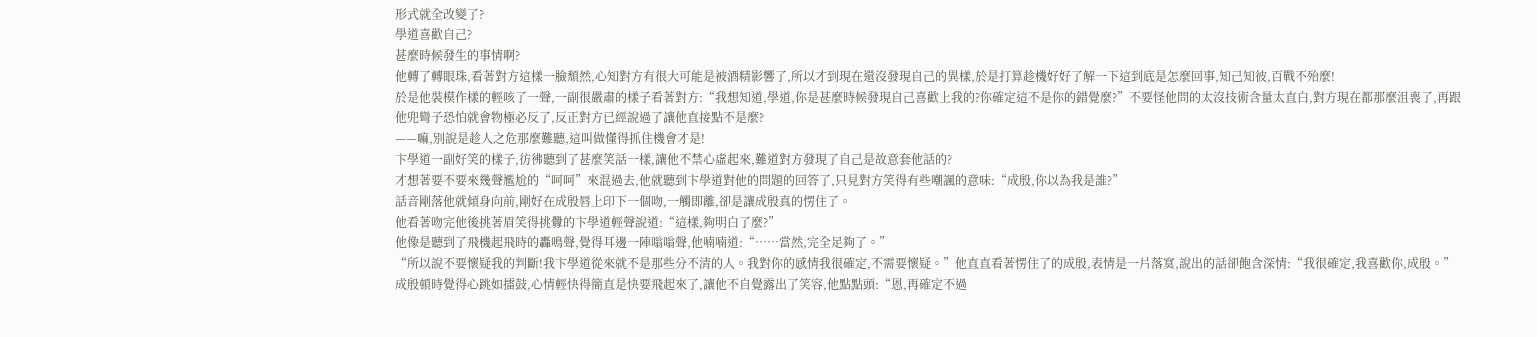形式就全改變了?
學道喜歡自己?
甚麼時候發生的事情啊?
他轉了轉眼珠,看著對方這樣一臉頹然,心知對方有很大可能是被酒精影響了,所以才到現在還沒發現自己的異樣,於是打算趁機好好了解一下這到底是怎麼回事,知己知彼,百戰不殆麼!
於是他裝模作樣的輕咳了一聲,一副很嚴肅的樣子看著對方:“我想知道,學道,你是甚麼時候發現自己喜歡上我的?你確定這不是你的錯覺麼?”不要怪他問的太沒技術含量太直白,對方現在都那麼沮喪了,再跟他兜彎子恐怕就會物極必反了,反正對方已經說過了讓他直接點不是麼?
——嘛,別說是趁人之危那麼難聽,這叫做懂得抓住機會才是!
卞學道一副好笑的樣子,彷彿聽到了甚麼笑話一樣,讓他不禁心虛起來,難道對方發現了自己是故意套他話的?
才想著要不要來幾聲尷尬的“呵呵”來混過去,他就聽到卞學道對他的問題的回答了,只見對方笑得有些嘲諷的意味:“成殷,你以為我是誰?”
話音剛落他就傾身向前,剛好在成殷唇上印下一個吻,一觸即離,卻是讓成殷真的愣住了。
他看著吻完他後挑著眉笑得挑釁的卞學道輕聲說道:“這樣,夠明白了麼?”
他像是聽到了飛機起飛時的轟鳴聲,覺得耳邊一陣嗡嗡聲,他喃喃道:“……當然,完全足夠了。”
“所以說不要懷疑我的判斷!我卞學道從來就不是那些分不清的人。我對你的感情我很確定,不需要懷疑。”他直直看著愣住了的成殷,表情是一片落寞,說出的話卻飽含深情:“我很確定,我喜歡你,成殷。”
成殷頓時覺得心跳如擂鼓,心情輕快得簡直是快要飛起來了,讓他不自覺露出了笑容,他點點頭:“恩,再確定不過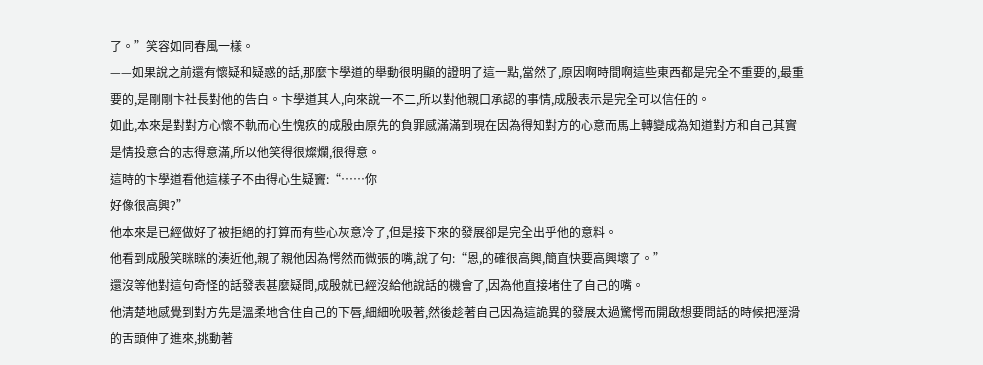了。”笑容如同春風一樣。
——如果說之前還有懷疑和疑惑的話,那麼卞學道的舉動很明顯的證明了這一點,當然了,原因啊時間啊這些東西都是完全不重要的,最重要的,是剛剛卞社長對他的告白。卞學道其人,向來說一不二,所以對他親口承認的事情,成殷表示是完全可以信任的。
如此,本來是對對方心懷不軌而心生愧疚的成殷由原先的負罪感滿滿到現在因為得知對方的心意而馬上轉變成為知道對方和自己其實是情投意合的志得意滿,所以他笑得很燦爛,很得意。
這時的卞學道看他這樣子不由得心生疑竇:“……你
好像很高興?”
他本來是已經做好了被拒絕的打算而有些心灰意冷了,但是接下來的發展卻是完全出乎他的意料。
他看到成殷笑眯眯的湊近他,親了親他因為愕然而微張的嘴,說了句:“恩,的確很高興,簡直快要高興壞了。”
還沒等他對這句奇怪的話發表甚麼疑問,成殷就已經沒給他說話的機會了,因為他直接堵住了自己的嘴。
他清楚地感覺到對方先是溫柔地含住自己的下唇,細細吮吸著,然後趁著自己因為這詭異的發展太過驚愕而開啟想要問話的時候把溼滑的舌頭伸了進來,挑動著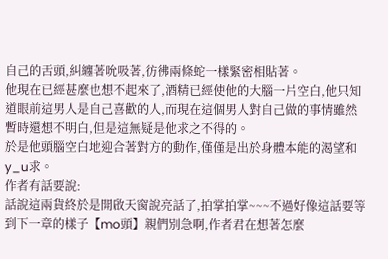自己的舌頭,糾纏著吮吸著,彷彿兩條蛇一樣緊密相貼著。
他現在已經甚麼也想不起來了,酒精已經使他的大腦一片空白,他只知道眼前這男人是自己喜歡的人,而現在這個男人對自己做的事情雖然暫時還想不明白,但是這無疑是他求之不得的。
於是他頭腦空白地迎合著對方的動作,僅僅是出於身體本能的渴望和y_u求。
作者有話要說:
話說這兩貨終於是開啟天窗說亮話了,拍掌拍掌~~~不過好像這話要等到下一章的樣子【mo頭】親們別急啊,作者君在想著怎麼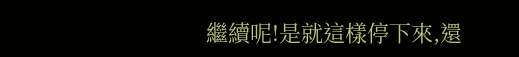繼續呢!是就這樣停下來,還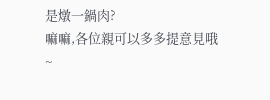是燉一鍋肉?
嘛嘛,各位親可以多多提意見哦~